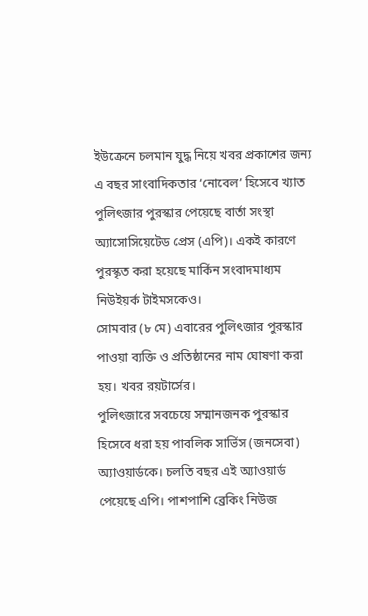ইউক্রেনে চলমান যুদ্ধ নিয়ে খবর প্রকাশের জন্য এ বছর সাংবাদিকতার ‘নোবেল’ হিসেবে খ্যাত পুলিৎজার পুরস্কার পেয়েছে বার্তা সংস্থা অ্যাসোসিয়েটেড প্রেস (এপি)। একই কারণে পুরস্কৃত করা হয়েছে মার্কিন সংবাদমাধ্যম নিউইয়র্ক টাইমসকেও।
সোমবার (৮ মে) এবারের পুলিৎজার পুরস্কার পাওয়া ব্যক্তি ও প্রতিষ্ঠানের নাম ঘোষণা করা হয়। খবর রয়টার্সের।
পুলিৎজারে সবচেয়ে সম্মানজনক পুরস্কার হিসেবে ধরা হয় পাবলিক সার্ভিস (জনসেবা) অ্যাওয়ার্ডকে। চলতি বছর এই অ্যাওয়ার্ড পেয়েছে এপি। পাশপাশি ব্রেকিং নিউজ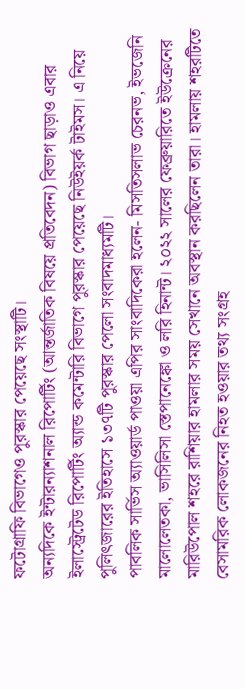ফটোগ্রাফি বিভাগেও পুরস্কার পেয়েছে সংস্থাটি।
অন্যদিকে ইন্টারন্যাশনাল রিপোর্টিং (আন্তর্জাতিক বিষয়ে প্রতিবেদন) বিভাগ ছাড়াও এবার ইলাস্ট্রেটেড রিপোর্টিং অ্যান্ড কমেন্টারি বিভাগে পুরস্কার পেয়েছে নিউইয়র্ক টাইমস। এ নিয়ে পুলিৎজারের ইতিহাসে ১৩৭টি পুরস্কার পেলো সংবাদমাধ্যমটি।
পাবলিক সার্ভিস অ্যাওয়ার্ড পাওয়া এপির সাংবাদিকেরা হলেন- মিসতিসলাভ চেরনভ, ইভজেনি মালোলেতকা, ভাসিলিসা স্তেপানেঙ্কো ও লরি হিনান্ট। ২০২২ সালের ফেব্রুয়ারিতে ইউক্রেনের মারিউপোল শহরে রাশিয়ার হামলার সময় সেখানে অবস্থান করছিলেন তারা। হামলায় শহরটিতে বেসামরিক লোকজনের নিহত হওয়ার তথ্য সংগ্রহ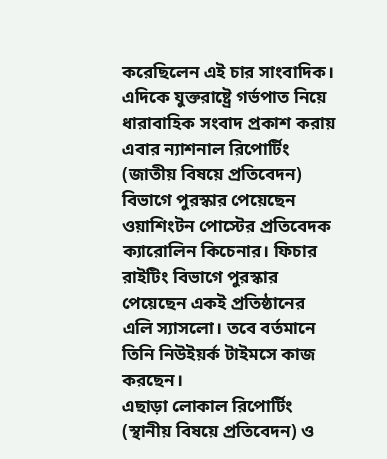করেছিলেন এই চার সাংবাদিক।
এদিকে যুক্তরাষ্ট্রে গর্ভপাত নিয়ে ধারাবাহিক সংবাদ প্রকাশ করায় এবার ন্যাশনাল রিপোর্টিং (জাতীয় বিষয়ে প্রতিবেদন) বিভাগে পুরস্কার পেয়েছেন ওয়াশিংটন পোস্টের প্রতিবেদক ক্যারোলিন কিচেনার। ফিচার রাইটিং বিভাগে পুরস্কার পেয়েছেন একই প্রতিষ্ঠানের এলি স্যাসলো। তবে বর্তমানে তিনি নিউইয়র্ক টাইমসে কাজ করছেন।
এছাড়া লোকাল রিপোর্টিং (স্থানীয় বিষয়ে প্রতিবেদন) ও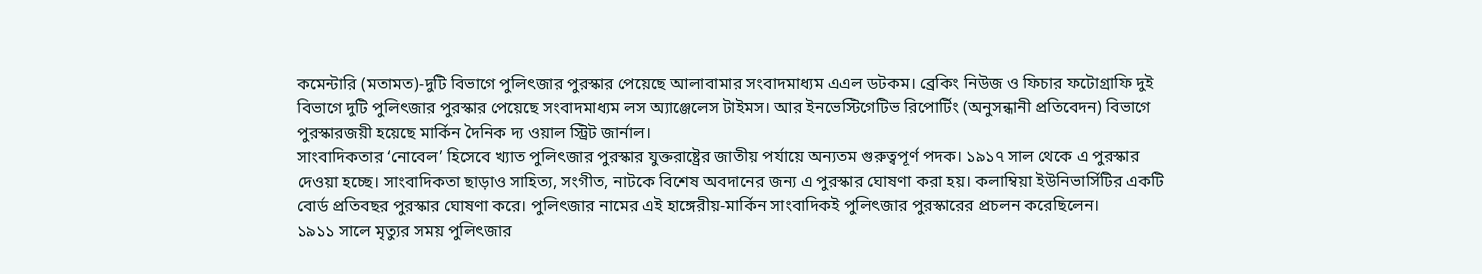কমেন্টারি (মতামত)-দুটি বিভাগে পুলিৎজার পুরস্কার পেয়েছে আলাবামার সংবাদমাধ্যম এএল ডটকম। ব্রেকিং নিউজ ও ফিচার ফটোগ্রাফি দুই বিভাগে দুটি পুলিৎজার পুরস্কার পেয়েছে সংবাদমাধ্যম লস অ্যাঞ্জেলেস টাইমস। আর ইনভেস্টিগেটিভ রিপোর্টিং (অনুসন্ধানী প্রতিবেদন) বিভাগে পুরস্কারজয়ী হয়েছে মার্কিন দৈনিক দ্য ওয়াল স্ট্রিট জার্নাল।
সাংবাদিকতার ‘নোবেল’ হিসেবে খ্যাত পুলিৎজার পুরস্কার যুক্তরাষ্ট্রের জাতীয় পর্যায়ে অন্যতম গুরুত্বপূর্ণ পদক। ১৯১৭ সাল থেকে এ পুরস্কার দেওয়া হচ্ছে। সাংবাদিকতা ছাড়াও সাহিত্য, সংগীত, নাটকে বিশেষ অবদানের জন্য এ পুরস্কার ঘোষণা করা হয়। কলাম্বিয়া ইউনিভার্সিটির একটি বোর্ড প্রতিবছর পুরস্কার ঘোষণা করে। পুলিৎজার নামের এই হাঙ্গেরীয়-মার্কিন সাংবাদিকই পুলিৎজার পুরস্কারের প্রচলন করেছিলেন।
১৯১১ সালে মৃত্যুর সময় পুলিৎজার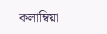কলাম্বিয়া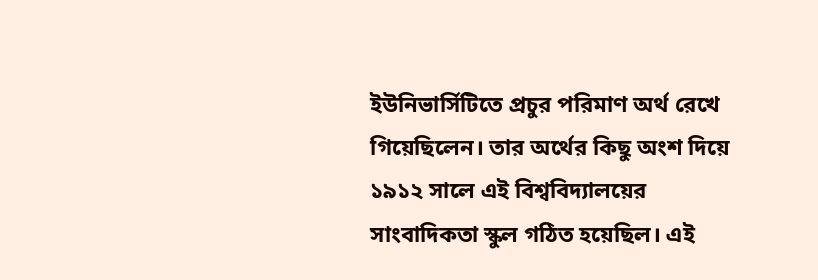ইউনিভার্সিটিতে প্রচুর পরিমাণ অর্থ রেখে গিয়েছিলেন। তার অর্থের কিছু অংশ দিয়ে ১৯১২ সালে এই বিশ্ববিদ্যালয়ের সাংবাদিকতা স্কুল গঠিত হয়েছিল। এই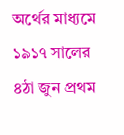অর্থের মাধ্যমে ১৯১৭ সালের ৪ঠা জুন প্রথম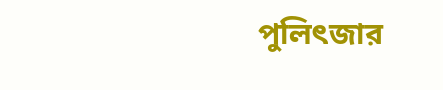পুলিৎজার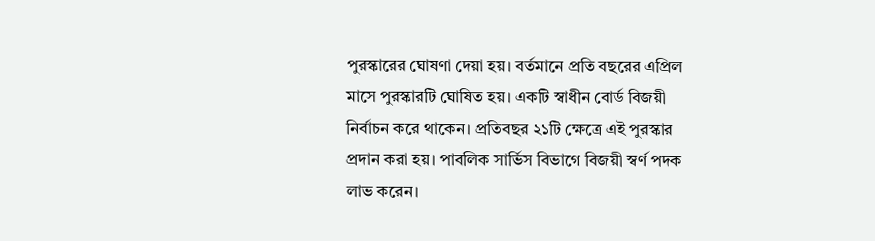পুরস্কারের ঘোষণা দেয়া হয়। বর্তমানে প্রতি বছরের এপ্রিল মাসে পুরস্কারটি ঘোষিত হয়। একটি স্বাধীন বোর্ড বিজয়ী নির্বাচন করে থাকেন। প্রতিবছর ২১টি ক্ষেত্রে এই পুরস্কার প্রদান করা হয়। পাবলিক সার্ভিস বিভাগে বিজয়ী স্বর্ণ পদক লাভ করেন।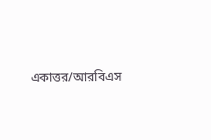একাত্তর/আরবিএস